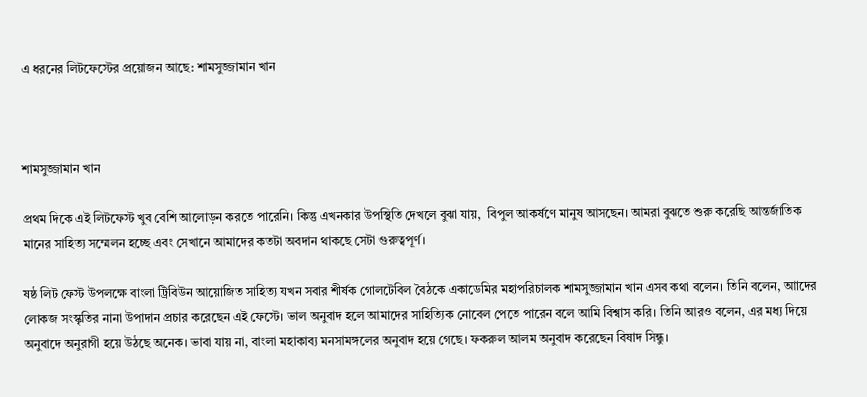এ ধরনের লিটফেস্টের প্রয়োজন আছে: শামসুজ্জামান খান



শামসুজ্জামান খান

প্রথম দিকে এই লিটফেস্ট খুব বেশি আলোড়ন করতে পারেনি। কিন্তু এখনকার উপস্থিতি দেখলে বুঝা যায়,  বিপুল আকর্ষণে মানুষ আসছেন। আমরা বুঝতে শুরু করেছি আন্তর্জাতিক মানের সাহিত্য সম্মেলন হচ্ছে এবং সেখানে আমাদের কতটা অবদান থাকছে সেটা গুরুত্বপূর্ণ।

ষষ্ঠ লিট ফেস্ট উপলক্ষে বাংলা ট্রিবিউন আয়োজিত সাহিত্য যখন সবার শীর্ষক গোলটেবিল বৈঠকে একাডেমির মহাপরিচালক শামসুজ্জামান খান এসব কথা বলেন। তিনি বলেন, আাদের লোকজ সংস্কৃতির নানা উপাদান প্রচার করেছেন এই ফেস্টে। ভাল অনুবাদ হলে আমাদের সাহিত্যিক নোবেল পেতে পারেন বলে আমি বিশ্বাস করি। তিনি আরও বলেন, এর মধ্য দিয়ে অনুবাদে অনুরাগী হয়ে উঠছে অনেক। ভাবা যায় না, বাংলা মহাকাব্য মনসামঙ্গলের অনুবাদ হয়ে গেছে। ফকরুল আলম অনুবাদ করেছেন বিষাদ সিন্ধু।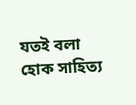যতই বলা হোক সাহিত্য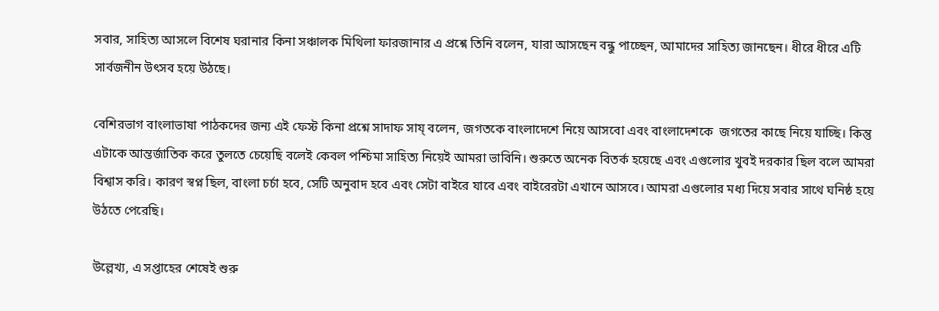সবার, সাহিত্য আসলে বিশেষ ঘরানার কিনা সঞ্চালক মিথিলা ফারজানার এ প্রশ্নে তিনি বলেন, যারা আসছেন বন্ধু পাচ্ছেন, আমাদের সাহিত্য জানছেন। ধীরে ধীরে এটি সার্বজনীন উৎসব হয়ে উঠছে।

বেশিরভাগ বাংলাভাষা পাঠকদের জন্য এই ফেস্ট কিনা প্রশ্নে সাদাফ সায্‌ বলেন, জগতকে বাংলাদেশে নিয়ে আসবো এবং বাংলাদেশকে  জগতের কাছে নিয়ে যাচ্ছি। কিন্তু এটাকে আন্তর্জাতিক করে তুলতে চেয়েছি বলেই কেবল পশ্চিমা সাহিত্য নিয়েই আমরা ভাবিনি। শুরুতে অনেক বিতর্ক হয়েছে এবং এগুলোর খুবই দরকার ছিল বলে আমরা বিশ্বাস করি। কারণ স্বপ্ন ছিল, বাংলা চর্চা হবে, সেটি অনুবাদ হবে এবং সেটা বাইরে যাবে এবং বাইরেরটা এখানে আসবে। আমরা এগুলোর মধ্য দিয়ে সবার সাথে ঘনিষ্ঠ হয়ে উঠতে পেরেছি।

উল্লেখ্য, এ সপ্তাহের শেষেই শুরু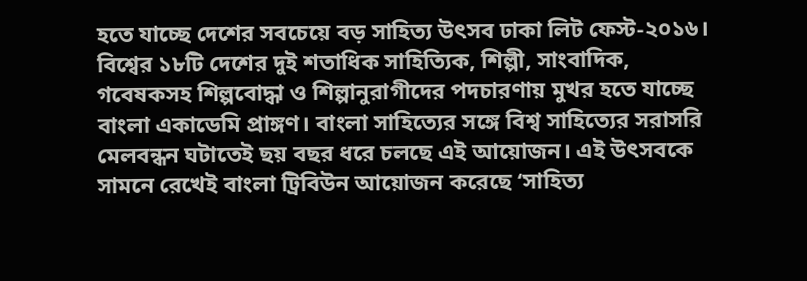হতে যাচ্ছে দেশের সবচেয়ে বড় সাহিত্য উৎসব ঢাকা লিট ফেস্ট-২০১৬। বিশ্বের ১৮টি দেশের দুই শতাধিক সাহিত্যিক, শিল্পী, সাংবাদিক, গবেষকসহ শিল্পবোদ্ধা ও শিল্পানুরাগীদের পদচারণায় মুখর হতে যাচ্ছে বাংলা একাডেমি প্রাঙ্গণ। বাংলা সাহিত্যের সঙ্গে বিশ্ব সাহিত্যের সরাসরি মেলবন্ধন ঘটাতেই ছয় বছর ধরে চলছে এই আয়োজন। এই উৎসবকে সামনে রেখেই বাংলা ট্রিবিউন আয়োজন করেছে ‘সাহিত্য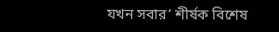যখন সবার’ শীর্ষক বিশেষ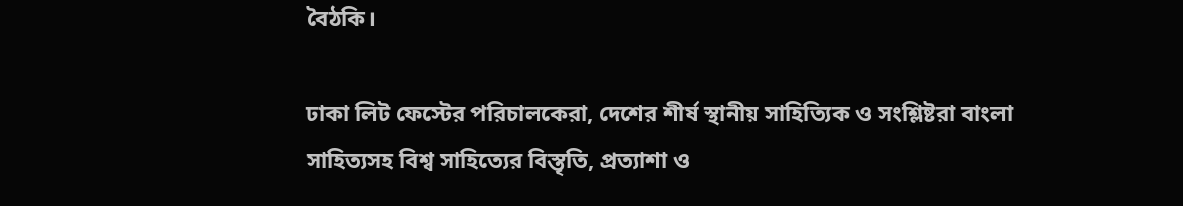বৈঠকি।

ঢাকা লিট ফেস্টের পরিচালকেরা, দেশের শীর্ষ স্থানীয় সাহিত্যিক ও সংশ্লিষ্টরা বাংলা সাহিত্যসহ বিশ্ব সাহিত্যের বিস্তৃতি, প্রত্যাশা ও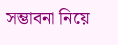সম্ভাবনা নিয়ে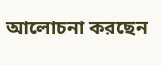আলোচনা করছেন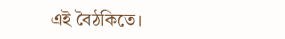এই বৈঠকিতে।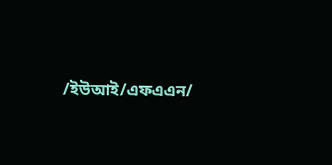/ইউআই/এফএএন/